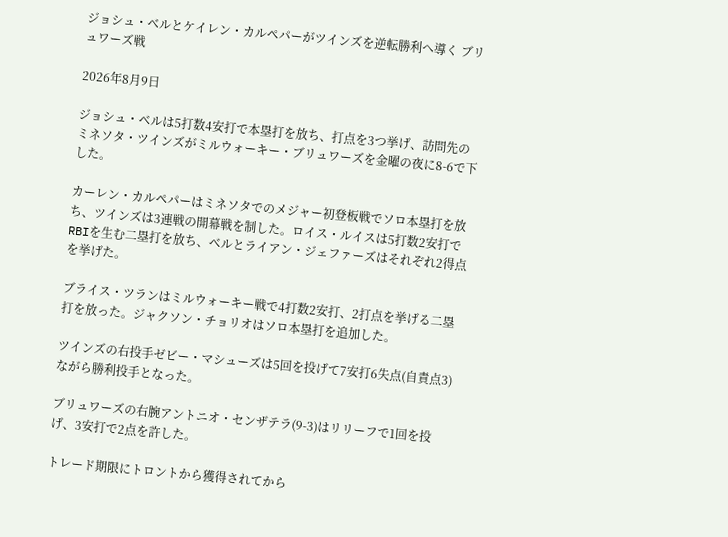ジョシュ・ベルとケイレン・カルペパーがツインズを逆転勝利へ導く ブリュワーズ戦

2026年8月9日

ジョシュ・ベルは5打数4安打で本塁打を放ち、打点を3つ挙げ、訪問先のミネソタ・ツインズがミルウォーキー・ブリュワーズを金曜の夜に8-6で下した。

カーレン・カルペパーはミネソタでのメジャー初登板戦でソロ本塁打を放ち、ツインズは3連戦の開幕戦を制した。ロイス・ルイスは5打数2安打でRBIを生む二塁打を放ち、ベルとライアン・ジェファーズはそれぞれ2得点を挙げた。

ブライス・ツランはミルウォーキー戦で4打数2安打、2打点を挙げる二塁打を放った。ジャクソン・チョリオはソロ本塁打を追加した。

ツインズの右投手ゼビー・マシューズは5回を投げて7安打6失点(自責点3)ながら勝利投手となった。

ブリュワーズの右腕アントニオ・センザテラ(9-3)はリリーフで1回を投げ、3安打で2点を許した。

トレード期限にトロントから獲得されてから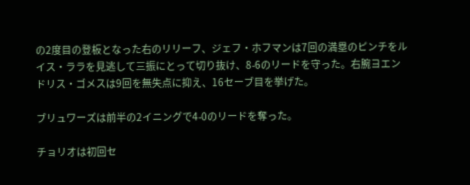の2度目の登板となった右のリリーフ、ジェフ・ホフマンは7回の満塁のピンチをルイス・ララを見逃して三振にとって切り抜け、8-6のリードを守った。右腕ヨエンドリス・ゴメスは9回を無失点に抑え、16セーブ目を挙げた。

ブリュワーズは前半の2イニングで4-0のリードを奪った。

チョリオは初回セ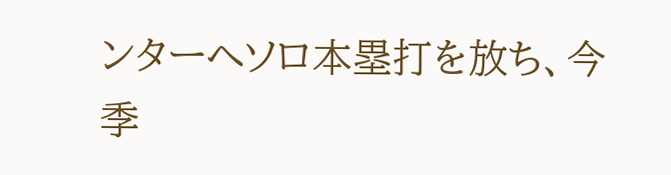ンターへソロ本塁打を放ち、今季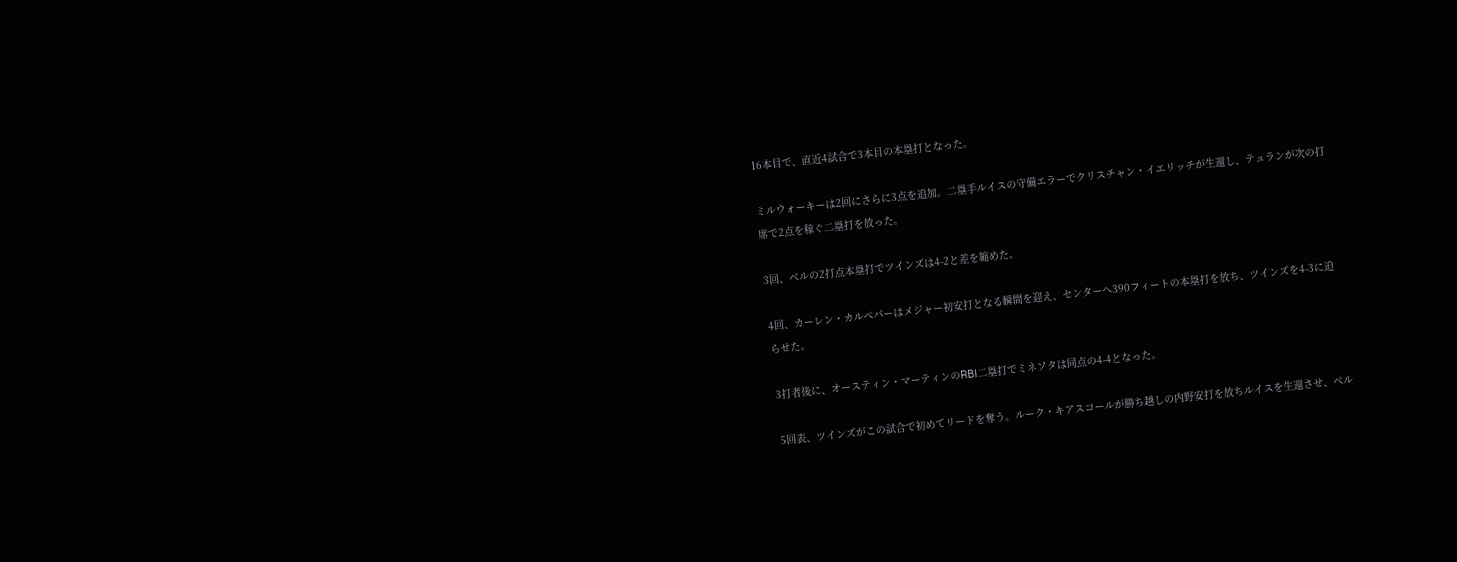16本目で、直近4試合で3本目の本塁打となった。

ミルウォーキーは2回にさらに3点を追加。二塁手ルイスの守備エラーでクリスチャン・イエリッチが生還し、テュランが次の打席で2点を稼ぐ二塁打を放った。

3回、ベルの2打点本塁打でツインズは4-2と差を縮めた。

4回、カーレン・カルペパーはメジャー初安打となる瞬間を迎え、センターへ390フィートの本塁打を放ち、ツインズを4-3に迫らせた。

3打者後に、オースティン・マーティンのRBI二塁打でミネソタは同点の4-4となった。

5回表、ツインズがこの試合で初めてリードを奪う。ルーク・キアスコールが勝ち越しの内野安打を放ちルイスを生還させ、ベル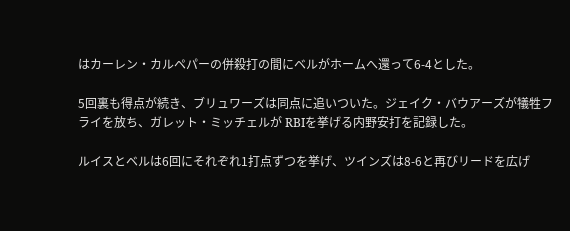はカーレン・カルペパーの併殺打の間にベルがホームへ還って6-4とした。

5回裏も得点が続き、ブリュワーズは同点に追いついた。ジェイク・バウアーズが犠牲フライを放ち、ガレット・ミッチェルが RBIを挙げる内野安打を記録した。

ルイスとベルは6回にそれぞれ1打点ずつを挙げ、ツインズは8-6と再びリードを広げ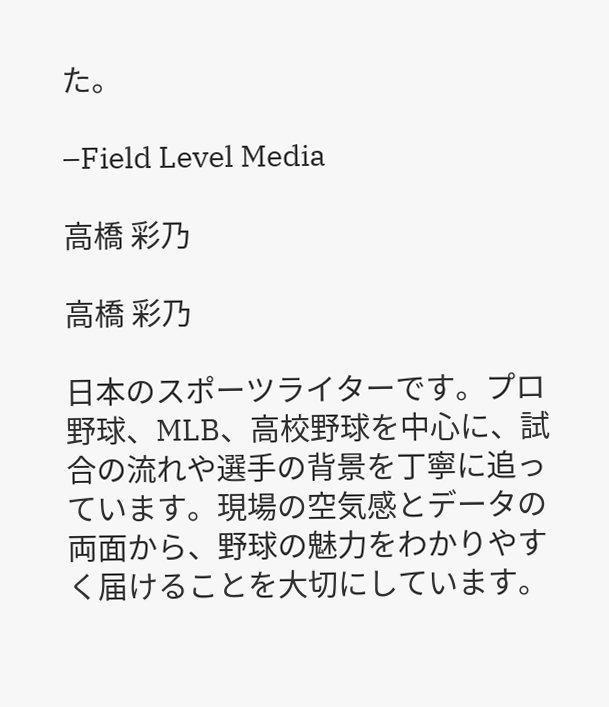た。

–Field Level Media

高橋 彩乃

高橋 彩乃

日本のスポーツライターです。プロ野球、MLB、高校野球を中心に、試合の流れや選手の背景を丁寧に追っています。現場の空気感とデータの両面から、野球の魅力をわかりやすく届けることを大切にしています。